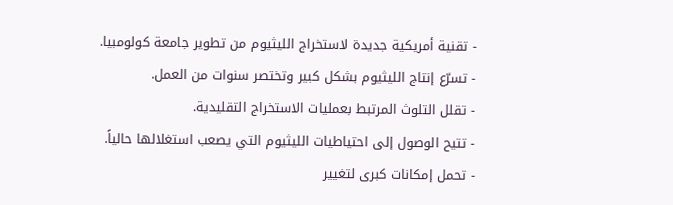- تقنية أمريكية جديدة لاستخراج الليثيوم من تطوير جامعة كولومبيا.
- تسرّع إنتاج الليثيوم بشكل كبير وتختصر سنوات من العمل.
- تقلل التلوث المرتبط بعمليات الاستخراج التقليدية.
- تتيح الوصول إلى احتياطيات الليثيوم التي يصعب استغلالها حالياً.
- تحمل إمكانات كبرى لتغيير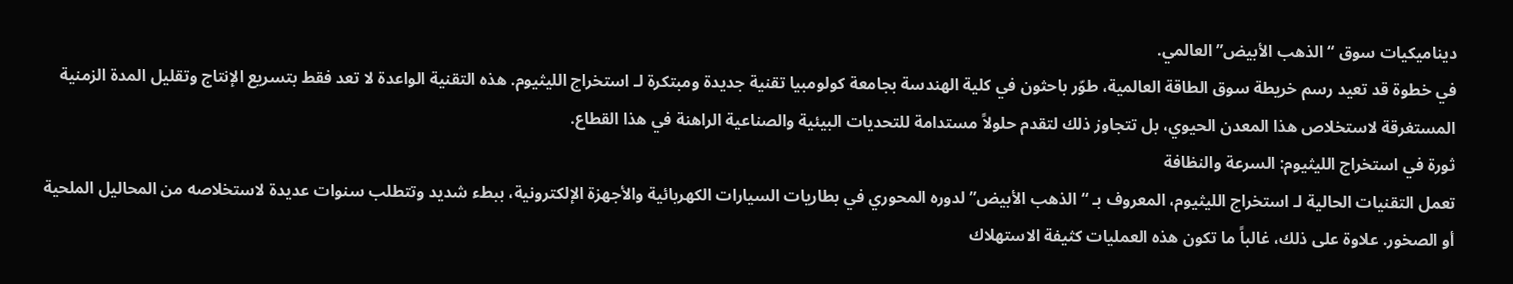ديناميكيات سوق “الذهب الأبيض” العالمي.
في خطوة قد تعيد رسم خريطة سوق الطاقة العالمية، طوّر باحثون في كلية الهندسة بجامعة كولومبيا تقنية جديدة ومبتكرة لـ استخراج الليثيوم. هذه التقنية الواعدة لا تعد فقط بتسريع الإنتاج وتقليل المدة الزمنية المستغرقة لاستخلاص هذا المعدن الحيوي، بل تتجاوز ذلك لتقدم حلولاً مستدامة للتحديات البيئية والصناعية الراهنة في هذا القطاع.
ثورة في استخراج الليثيوم: السرعة والنظافة
تعمل التقنيات الحالية لـ استخراج الليثيوم، المعروف بـ “الذهب الأبيض” لدوره المحوري في بطاريات السيارات الكهربائية والأجهزة الإلكترونية، ببطء شديد وتتطلب سنوات عديدة لاستخلاصه من المحاليل الملحية أو الصخور. علاوة على ذلك، غالباً ما تكون هذه العمليات كثيفة الاستهلاك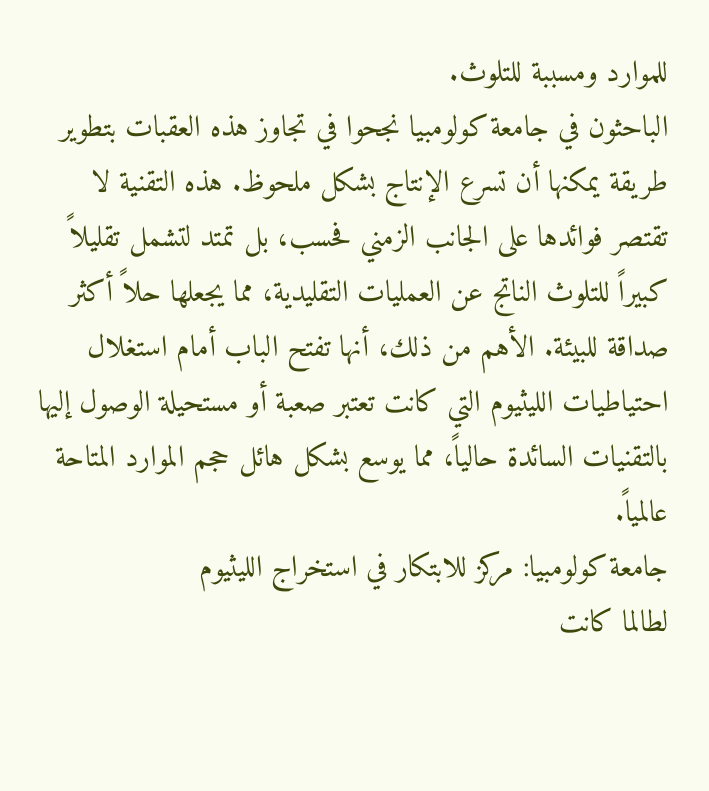للموارد ومسببة للتلوث.
الباحثون في جامعة كولومبيا نجحوا في تجاوز هذه العقبات بتطوير طريقة يمكنها أن تسرع الإنتاج بشكل ملحوظ. هذه التقنية لا تقتصر فوائدها على الجانب الزمني فحسب، بل تمتد لتشمل تقليلاً كبيراً للتلوث الناتج عن العمليات التقليدية، مما يجعلها حلاً أكثر صداقة للبيئة. الأهم من ذلك، أنها تفتح الباب أمام استغلال احتياطيات الليثيوم التي كانت تعتبر صعبة أو مستحيلة الوصول إليها بالتقنيات السائدة حالياً، مما يوسع بشكل هائل حجم الموارد المتاحة عالمياً.
جامعة كولومبيا: مركز للابتكار في استخراج الليثيوم
لطالما كانت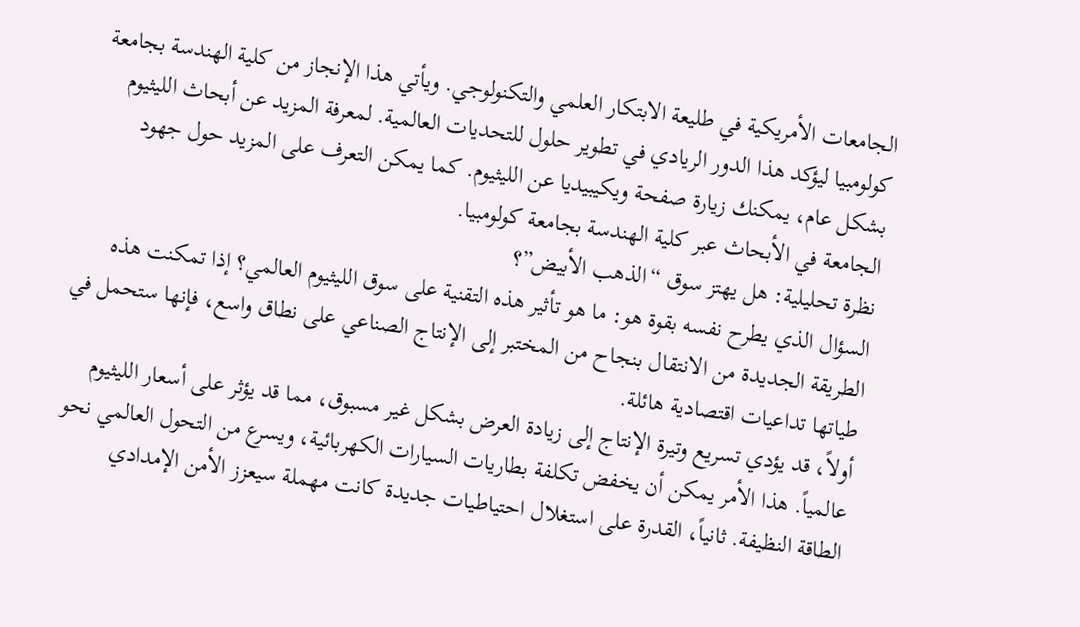الجامعات الأمريكية في طليعة الابتكار العلمي والتكنولوجي. ويأتي هذا الإنجاز من كلية الهندسة بجامعة كولومبيا ليؤكد هذا الدور الريادي في تطوير حلول للتحديات العالمية. لمعرفة المزيد عن أبحاث الليثيوم بشكل عام، يمكنك زيارة صفحة ويكيبيديا عن الليثيوم. كما يمكن التعرف على المزيد حول جهود الجامعة في الأبحاث عبر كلية الهندسة بجامعة كولومبيا.
نظرة تحليلية: هل يهتز سوق “الذهب الأبيض”؟
السؤال الذي يطرح نفسه بقوة هو: ما هو تأثير هذه التقنية على سوق الليثيوم العالمي؟ إذا تمكنت هذه الطريقة الجديدة من الانتقال بنجاح من المختبر إلى الإنتاج الصناعي على نطاق واسع، فإنها ستحمل في طياتها تداعيات اقتصادية هائلة.
أولاً، قد يؤدي تسريع وتيرة الإنتاج إلى زيادة العرض بشكل غير مسبوق، مما قد يؤثر على أسعار الليثيوم عالمياً. هذا الأمر يمكن أن يخفض تكلفة بطاريات السيارات الكهربائية، ويسرع من التحول العالمي نحو الطاقة النظيفة. ثانياً، القدرة على استغلال احتياطيات جديدة كانت مهملة سيعزز الأمن الإمدادي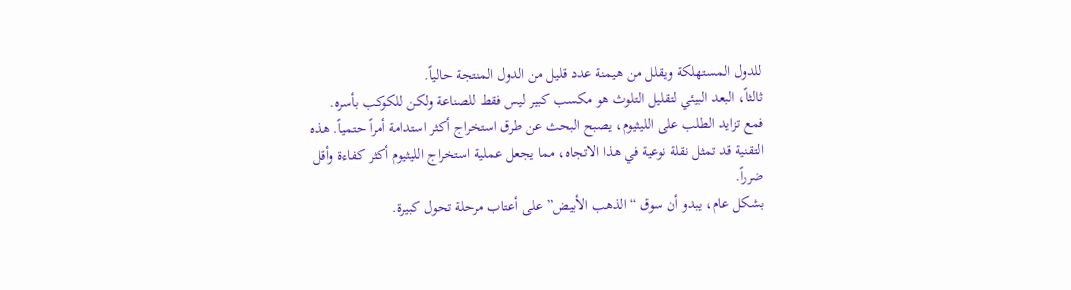للدول المستهلكة ويقلل من هيمنة عدد قليل من الدول المنتجة حالياً.
ثالثاً، البعد البيئي لتقليل التلوث هو مكسب كبير ليس فقط للصناعة ولكن للكوكب بأسره. فمع تزايد الطلب على الليثيوم، يصبح البحث عن طرق استخراج أكثر استدامة أمراً حتمياً. هذه التقنية قد تمثل نقلة نوعية في هذا الاتجاه، مما يجعل عملية استخراج الليثيوم أكثر كفاءة وأقل ضرراً.
بشكل عام، يبدو أن سوق “الذهب الأبيض” على أعتاب مرحلة تحول كبيرة.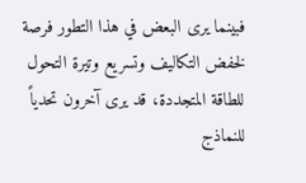فبينما يرى البعض في هذا التطور فرصة لخفض التكاليف وتسريع وتيرة التحول للطاقة المتجددة، قد يرى آخرون تحدياً للنماذج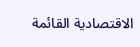الاقتصادية القائمة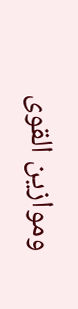وموازين القوى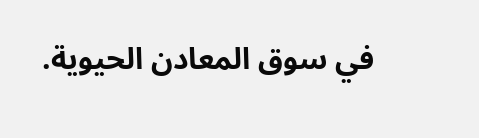في سوق المعادن الحيوية.